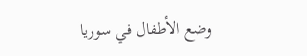وضع الأطفال في سوريا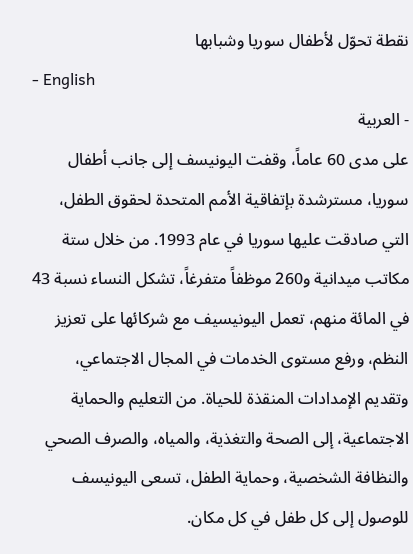نقطة تحوّل لأطفال سوريا وشبابها
- English
- العربية
على مدى 60 عاماً، وقفت اليونيسف إلى جانب أطفال سوريا، مسترشدة بإتفاقية الأمم المتحدة لحقوق الطفل، التي صادقت عليها سوريا في عام 1993. من خلال ستة مكاتب ميدانية و260 موظفاً متفرغاً، تشكل النساء نسبة 43 في المائة منهم، تعمل اليونيسيف مع شركائها على تعزيز النظم، ورفع مستوى الخدمات في المجال الاجتماعي، وتقديم الإمدادات المنقذة للحياة. من التعليم والحماية الاجتماعية، إلى الصحة والتغذية، والمياه، والصرف الصحي والنظافة الشخصية، وحماية الطفل، تسعى اليونيسف للوصول إلى كل طفل في كل مكان.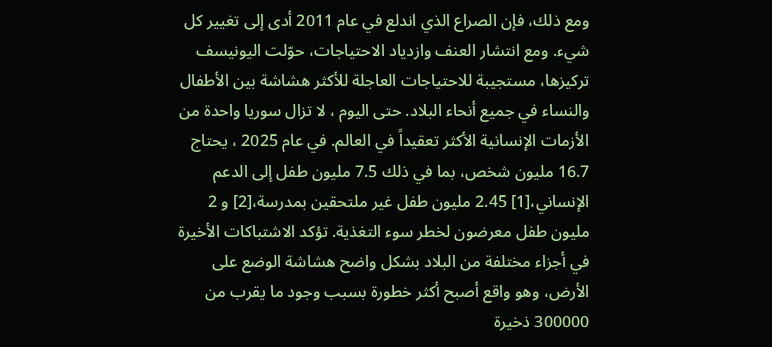ومع ذلك، فإن الصراع الذي اندلع في عام 2011 أدى إلى تغيير كل شيء. ومع انتشار العنف وازدياد الاحتياجات، حوّلت اليونيسف تركيزها، مستجيبة للاحتياجات العاجلة للأكثر هشاشة بين الأطفال والنساء في جميع أنحاء البلاد. حتى اليوم ، لا تزال سوريا واحدة من الأزمات الإنسانية الأكثر تعقيداً في العالم. في عام 2025 ، يحتاج 16.7 مليون شخص، بما في ذلك 7.5 مليون طفل إلى الدعم الإنساني،[1] 2.45 مليون طفل غير ملتحقين بمدرسة،[2] و 2 مليون طفل معرضون لخطر سوء التغذية. تؤكد الاشتباكات الأخيرة في أجزاء مختلفة من البلاد بشكل واضح هشاشة الوضع على الأرض، وهو واقع أصبح أكثر خطورة بسبب وجود ما يقرب من 300000 ذخيرة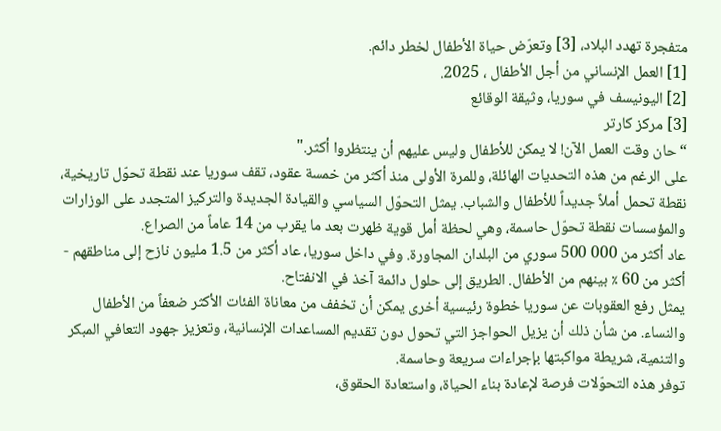متفجرة تهدد البلاد، [3] وتعرّض حياة الأطفال لخطر دائم.
[1] العمل الإنساني من أجل الأطفال ، 2025.
[2] اليونيسف في سوريا، وثيقة الوقائع
[3] مركز كارتر
“حان وقت العمل الآن! لا يمكن للأطفال وليس عليهم أن ينتظروا أكثر."
على الرغم من هذه التحديات الهائلة، وللمرة الأولى منذ أكثر من خمسة عقود، تقف سوريا عند نقطة تحوّل تاريخية، نقطة تحمل أملاً جديداً للأطفال والشباب. يمثل التحوّل السياسي والقيادة الجديدة والتركيز المتجدد على الوزارات والمؤسسات نقطة تحوّل حاسمة، وهي لحظة أمل قوية ظهرت بعد ما يقرب من 14 عاماً من الصراع.
عاد أكثر من 000 500 سوري من البلدان المجاورة. وفي داخل سوريا، عاد أكثر من 1.5 مليون نازح إلى مناطقهم - أكثر من 60 ٪ بينهم من الأطفال. الطريق إلى حلول دائمة آخذ في الانفتاح.
يمثل رفع العقوبات عن سوريا خطوة رئيسية أخرى يمكن أن تخفف من معاناة الفئات الأكثر ضعفاً من الأطفال والنساء. من شأن ذلك أن يزيل الحواجز التي تحول دون تقديم المساعدات الإنسانية، وتعزيز جهود التعافي المبكر والتنمية، شريطة مواكبتها بإجراءات سريعة وحاسمة.
توفر هذه التحوّلات فرصة لإعادة بناء الحياة، واستعادة الحقوق،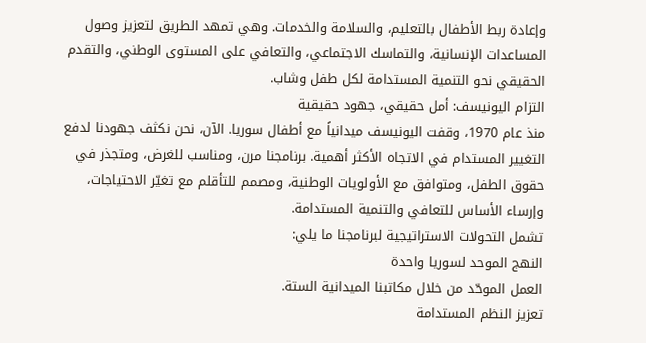وإعادة ربط الأطفال بالتعليم، والسلامة والخدمات. وهي تمهد الطريق لتعزيز وصول المساعدات الإنسانية، والتماسك الاجتماعي، والتعافي على المستوى الوطني، والتقدم الحقيقي نحو التنمية المستدامة لكل طفل وشاب.
التزام اليونيسف: أمل حقيقي، جهود حقيقية
منذ عام 1970، وقفت اليونيسف ميدانياً مع أطفال سوريا. الآن، نحن نكثف جهودنا لدفع التغيير المستدام في الاتجاه الأكثر أهمية. برنامجنا مرن، ومناسب للغرض، ومتجذر في حقوق الطفل، ومتوافق مع الأولويات الوطنية، ومصمم للتأقلم مع تغيّر الاحتياجات، وإرساء الأساس للتعافي والتنمية المستدامة.
تشمل التحولات الاستراتيجية لبرنامجنا ما يلي:
النهج الموحد لسوريا واحدة
العمل الموحّد من خلال مكاتبنا الميدانية الستة.
تعزيز النظم المستدامة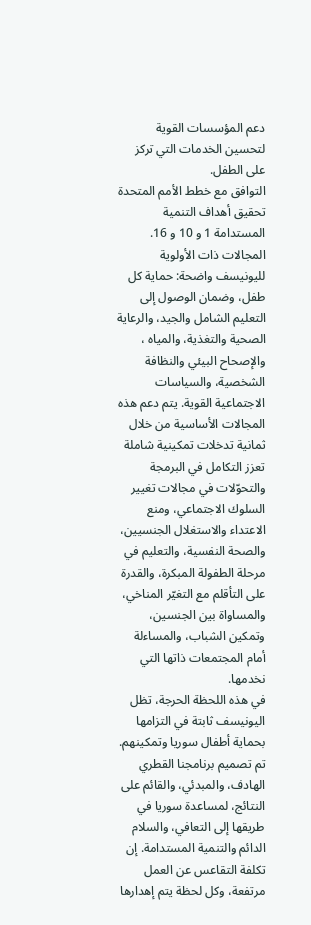دعم المؤسسات القوية لتحسين الخدمات التي تركز على الطفل.
التوافق مع خطط الأمم المتحدة
تحقيق أهداف التنمية المستدامة 1 و 10 و 16.
المجالات ذات الأولوية لليونيسف واضحة: حماية كل طفل، وضمان الوصول إلى التعليم الشامل والجيد، والرعاية الصحية والتغذية، والمياه ، والإصحاح البيئي والنظافة الشخصية، والسياسات الاجتماعية القوية. يتم دعم هذه المجالات الأساسية من خلال ثمانية تدخلات تمكينية شاملة تعزز التكامل في البرمجة والتحوّلات في مجالات تغيير السلوك الاجتماعي، ومنع الاعتداء والاستغلال الجنسيين، والصحة النفسية، والتعليم في مرحلة الطفولة المبكرة، والقدرة على التأقلم مع التغيّر المناخي، والمساواة بين الجنسين، وتمكين الشباب، والمساءلة أمام المجتمعات ذاتها التي نخدمها.
في هذه اللحظة الحرجة، تظل اليونيسف ثابتة في التزامها بحماية أطفال سوريا وتمكينهم. تم تصميم برنامجنا القطري الهادف، والمبدئي، والقائم على النتائج، لمساعدة سوريا في طريقها إلى التعافي، والسلام الدائم والتنمية المستدامة. إن تكلفة التقاعس عن العمل مرتفعة، وكل لحظة يتم إهدارها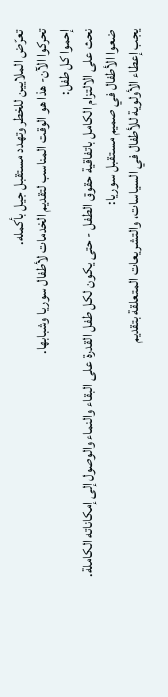تعرّض الملايين للخطر وتهدد مستقبل جيل بأكمله.
تحركوا الآن- هذا هو الوقت المناسب لتقديم الخدمات لأطفال سوريا وشبابها.
إحموا كل طفل:
نحث على الالتزام الكامل باتفاقية حقوق الطفل - حتى يكون لكل طفل القدرة على البقاء والنماء والوصول إلى إمكاناته الكاملة.
ضعوا الأطفال في صميم مستقبل سوريا:
يجب إعطاء الأولوية للأطفال في السياسات، والتشريعات المتعلقة بتقديم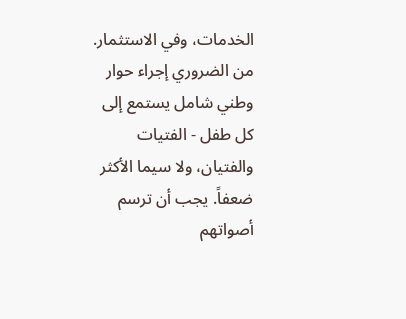الخدمات، وفي الاستثمار. من الضروري إجراء حوار وطني شامل يستمع إلى كل طفل - الفتيات والفتيان، ولا سيما الأكثر ضعفاً. يجب أن ترسم أصواتهم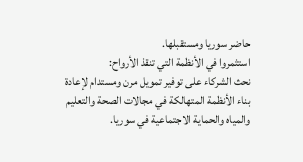حاضر سوريا ومستقبلها.
استثمروا في الأنظمة التي تنقذ الأرواح:
نحث الشركاء على توفير تمويل مرن ومستدام لإعادة بناء الأنظمة المتهالكة في مجالات الصحة والتعليم والمياه والحماية الاجتماعية في سوريا.